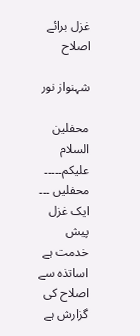غزل برائے اصلاح

شہنواز نور

محفلین
السلام علیکم۔۔۔۔۔ محفلیں ۔۔۔ ایک غزل پیش خدمت ہے اساتذہ سے اصلاح کی گزارش ہے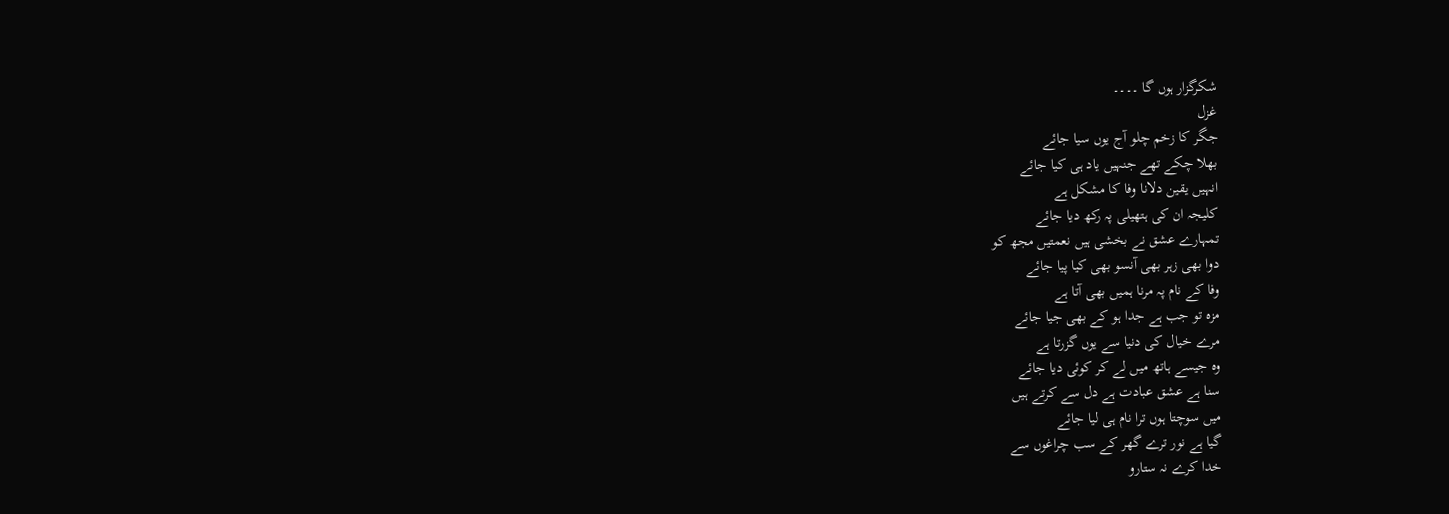شکرگزار ہوں گا ۔۔۔۔
غزل
جگر کا زخم چلو آج یوں سیا جائے
بھلا چکے تھے جنہیں یاد ہی کیا جائے
انہیں یقین دلانا وفا کا مشکل ہے
کلیجہ ان کی ہتھیلی پہ رکھ دیا جائے
تمہارے عشق نے بخشی ہیں نعمتیں مجھ کو
دوا بھی زہر بھی آنسو بھی کیا پیا جائے
وفا کے نام پہ مرنا ہمیں بھی آتا ہے
مزہ تو جب ہے جدا ہو کے بھی جیا جائے
مرے خیال کی دنیا سے یوں گزرتا ہے
وہ جیسے ہاتھ میں لے کر کوئی دیا جائے
سنا ہے عشق عبادت ہے دل سے کرتے ہیں
میں سوچتا ہوں ترا نام ہی لیا جائے
گیا ہے نور ترے گھر کے سب چراغوں سے
خدا کرے نہ ستارو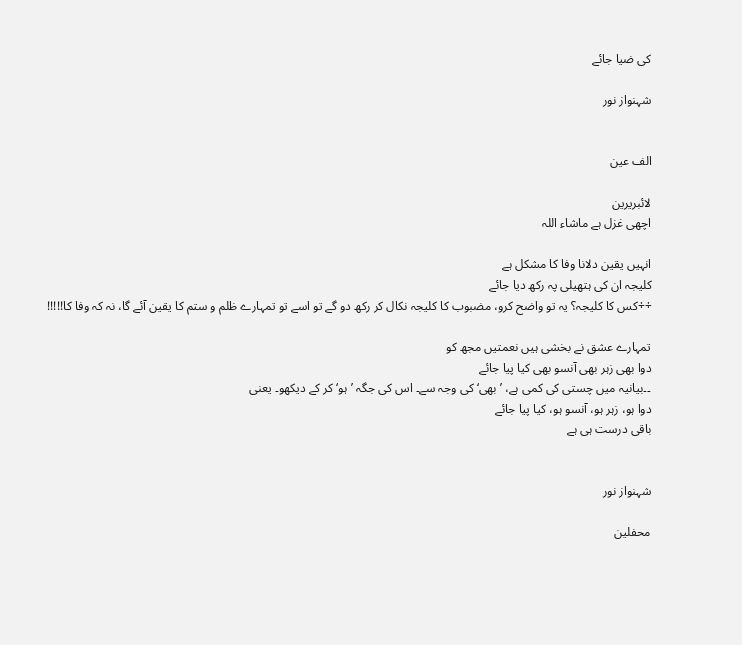کی ضیا جائے

شہنواز نور


الف عین

لائبریرین
اچھی غزل ہے ماشاء اللہ

انہیں یقین دلانا وفا کا مشکل ہے
کلیجہ ان کی ہتھیلی پہ رکھ دیا جائے
÷÷کس کا کلیجہ؟ یہ تو واضح کرو، مضبوب کا کلیجہ نکال کر رکھ دو گے تو اسے تو تمہارے ظلم و ستم کا یقین آئے گا، نہ کہ وفا کا!!!!!

تمہارے عشق نے بخشی ہیں نعمتیں مجھ کو
دوا بھی زہر بھی آنسو بھی کیا پیا جائے
۔۔بیانیہ میں چستی کی کمی ہے، ’بھی‘ کی وجہ سے۔ اس کی جگہ ’ہو‘ کر کے دیکھو۔ یعنی
دوا ہو، زہر ہو، آنسو ہو، کیا پیا جائے
باقی درست ہی ہے


شہنواز نور

محفلین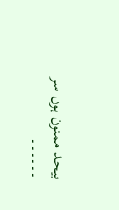بیحد ممنون ہوں سر ۔۔۔۔۔۔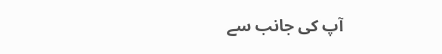آپ کی جانب سے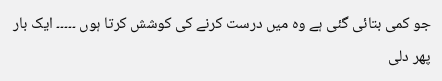جو کمی بتائی گئی ہے وہ میں درست کرنے کی کوشش کرتا ہوں ۔۔۔۔۔ ایک بار پھر دلی